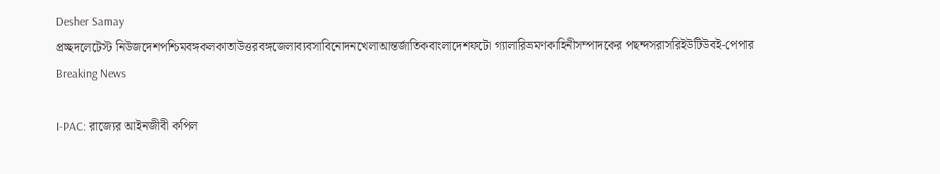Desher Samay
প্রচ্ছদলেটেস্ট নিউজদেশপশ্চিমবঙ্গকলকাতাউত্তরবঙ্গজেলাব্যবসাবিনোদনখেলাআন্তর্জাতিকবাংলাদেশফটো গ্যালারিভ্রমণকাহিনীসম্পাদকের পছন্দসরাসরিইউটিউবই-পেপার
Breaking News

I-PAC: রাজ্যের আইনজীবী কপিল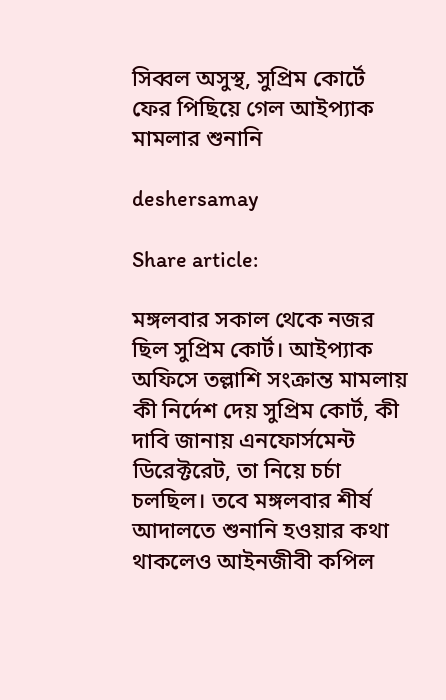সিব্বল অসুস্থ, সুপ্রিম কোর্টে ফের পিছিয়ে গেল আইপ্যাক মামলার শুনানি

deshersamay

Share article:

মঙ্গলবার সকাল থেকে নজর ছিল সুপ্রিম কোর্ট। আইপ্যাক অফিসে তল্লাশি সংক্রান্ত মামলায় কী নির্দেশ দেয় সুপ্রিম কোর্ট, কী দাবি জানায় এনফোর্সমেন্ট ডিরেক্টরেট, তা নিয়ে চর্চা চলছিল। তবে মঙ্গলবার শীর্ষ আদালতে শুনানি হওয়ার কথা থাকলেও আইনজীবী কপিল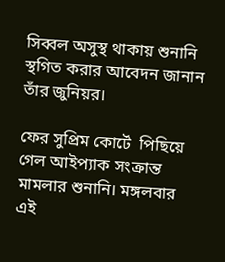সিব্বল অসুস্থ থাকায় শুনানি স্থগিত করার আবেদন জানান তাঁর জুনিয়র।

ফের সুপ্রিম কোর্টে  পিছিয়ে গেল আইপ্যাক সংক্রান্ত মামলার শুনানি। মঙ্গলবার এই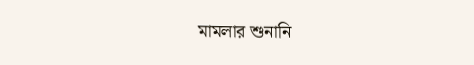মামলার শুনানি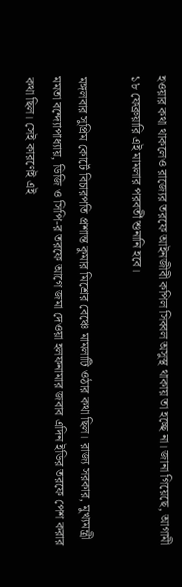হওয়ার কথা থাকলেও রাজ্যের তরফে আইনজীবী কপিল সিব্বল অসুস্থ থাকায় তা হচ্ছে না। জানা গিয়েছে, আগামী ১৮ ফেব্রুয়ারি এই মামলার পরবর্তী শুনানি হবে।

মঙ্গলবার সুপ্রিম কোর্টে বিচারপতি প্রশান্ত কুমার মিশ্রের বেঞ্চে মামলাটি ওঠার কথা ছিল। রাজ্য সরকার, মুখ্যমন্ত্রী মমতা বন্দ্যোপাধ্যায়, ডিজি ও সিপি-র তরফে আগে জমা দেওয়া হলফনামার জবাব এদিন ইডির তরফে পেশ করার কথা ছিল। সেই কারণেই এই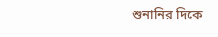শুনানির দিকে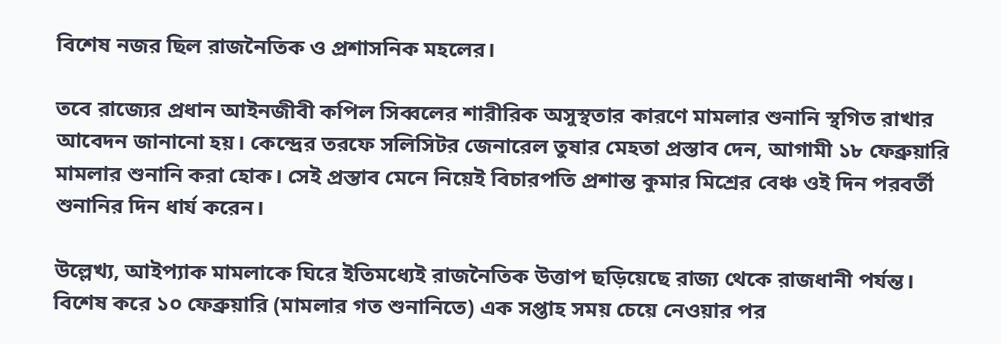বিশেষ নজর ছিল রাজনৈতিক ও প্রশাসনিক মহলের।

তবে রাজ্যের প্রধান আইনজীবী কপিল সিব্বলের শারীরিক অসুস্থতার কারণে মামলার শুনানি স্থগিত রাখার আবেদন জানানো হয়। কেন্দ্রের তরফে সলিসিটর জেনারেল তুষার মেহতা প্রস্তাব দেন, আগামী ১৮ ফেব্রুয়ারি মামলার শুনানি করা হোক। সেই প্রস্তাব মেনে নিয়েই বিচারপতি প্রশান্ত কুমার মিশ্রের বেঞ্চ ওই দিন পরবর্তী শুনানির দিন ধার্য করেন।

উল্লেখ্য, আইপ্যাক মামলাকে ঘিরে ইতিমধ্যেই রাজনৈতিক উত্তাপ ছড়িয়েছে রাজ্য থেকে রাজধানী পর্যন্ত। বিশেষ করে ১০ ফেব্রুয়ারি (মামলার গত শুনানিতে) এক সপ্তাহ সময় চেয়ে নেওয়ার পর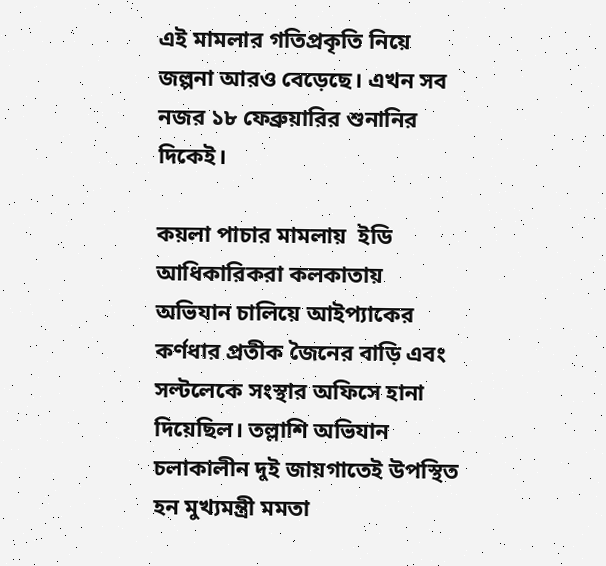এই মামলার গতিপ্রকৃতি নিয়ে জল্পনা আরও বেড়েছে। এখন সব নজর ১৮ ফেব্রুয়ারির শুনানির দিকেই।

কয়লা পাচার মামলায়  ইডি আধিকারিকরা কলকাতায় অভিযান চালিয়ে আইপ্যাকের কর্ণধার প্রতীক জৈনের বাড়ি এবং সল্টলেকে সংস্থার অফিসে হানা দিয়েছিল। তল্লাশি অভিযান চলাকালীন দুই জায়গাতেই উপস্থিত হন মুখ্যমন্ত্রী মমতা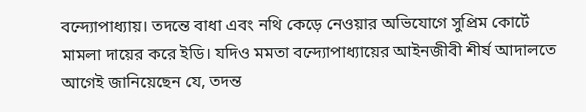বন্দ্যোপাধ্যায়। তদন্তে বাধা এবং নথি কেড়ে নেওয়ার অভিযোগে সুপ্রিম কোর্টে মামলা দায়ের করে ইডি। যদিও মমতা বন্দ্যোপাধ্যায়ের আইনজীবী শীর্ষ আদালতে আগেই জানিয়েছেন যে, তদন্ত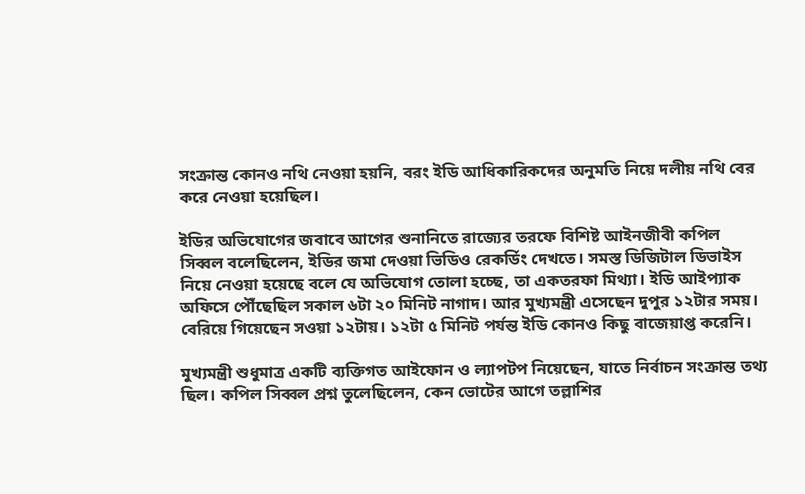সংক্রান্ত কোনও নথি নেওয়া হয়নি, বরং ইডি আধিকারিকদের অনুমতি নিয়ে দলীয় নথি বের করে নেওয়া হয়েছিল।

ইডির অভিযোগের জবাবে আগের শুনানিতে রাজ্যের তরফে বিশিষ্ট আইনজীবী কপিল সিব্বল বলেছিলেন, ইডির জমা দেওয়া ভিডিও রেকর্ডিং দেখতে। সমস্ত ডিজিটাল ডিভাইস নিয়ে নেওয়া হয়েছে বলে যে অভিযোগ তোলা হচ্ছে, তা একতরফা মিথ্যা। ইডি আইপ্যাক অফিসে পৌঁছেছিল সকাল ৬টা ২০ মিনিট নাগাদ। আর মুখ্যমন্ত্রী এসেছেন দুপুর ১২টার সময়। বেরিয়ে গিয়েছেন সওয়া ১২টায়। ১২টা ৫ মিনিট পর্যন্ত ইডি কোনও কিছু বাজেয়াপ্ত করেনি।

মুখ্যমন্ত্রী শুধুমাত্র একটি ব্যক্তিগত আইফোন ও ল্যাপটপ নিয়েছেন, যাতে নির্বাচন সংক্রান্ত তথ্য ছিল। কপিল সিব্বল প্রশ্ন তুলেছিলেন, কেন ভোটের আগে তল্লাশির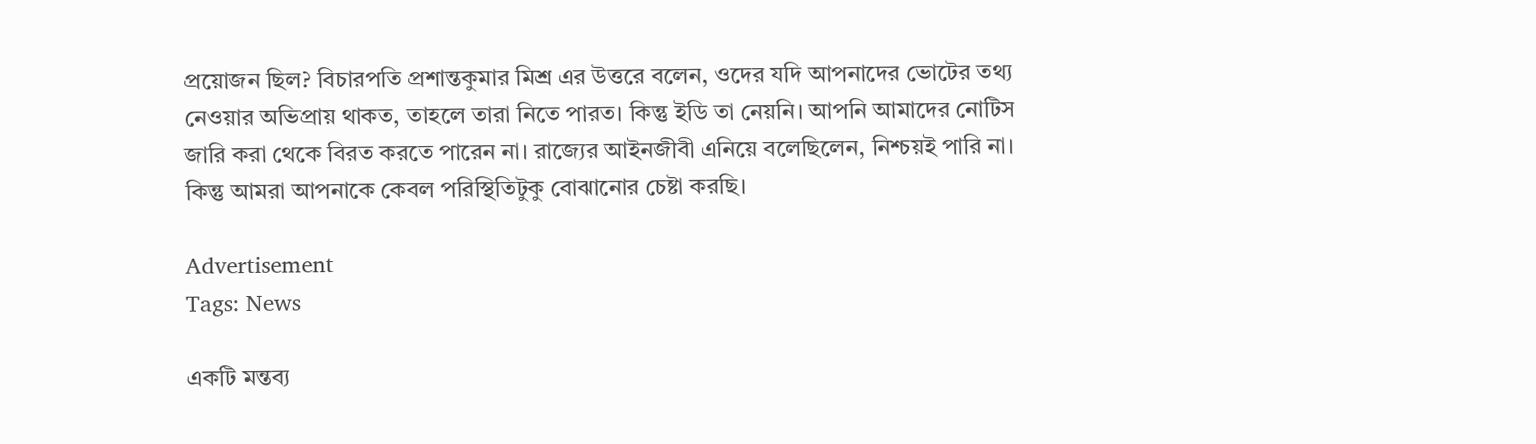প্রয়োজন ছিল? বিচারপতি প্রশান্তকুমার মিশ্র এর উত্তরে বলেন, ওদের যদি আপনাদের ভোটের তথ্য নেওয়ার অভিপ্রায় থাকত, তাহলে তারা নিতে পারত। কিন্তু ইডি তা নেয়নি। আপনি আমাদের নোটিস জারি করা থেকে বিরত করতে পারেন না। রাজ্যের আইনজীবী এনিয়ে বলেছিলেন, নিশ্চয়ই পারি না। কিন্তু আমরা আপনাকে কেবল পরিস্থিতিটুকু বোঝানোর চেষ্টা করছি।

Advertisement
Tags: News

একটি মন্তব্য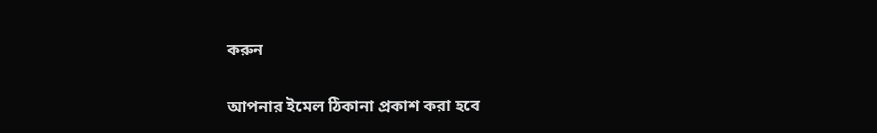করুন

আপনার ইমেল ঠিকানা প্রকাশ করা হবে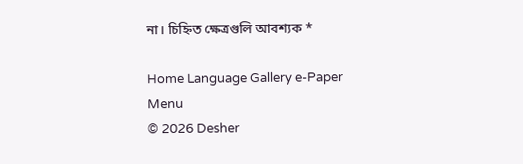না। চিহ্নিত ক্ষেত্রগুলি আবশ্যক *

Home Language Gallery e-Paper
Menu
© 2026 Desher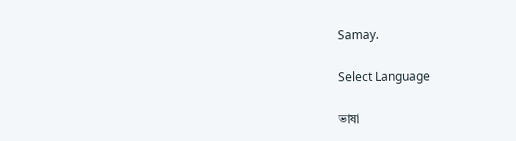Samay.

Select Language

ভাষা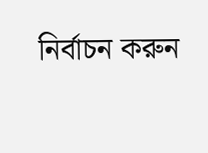নির্বাচন করুন